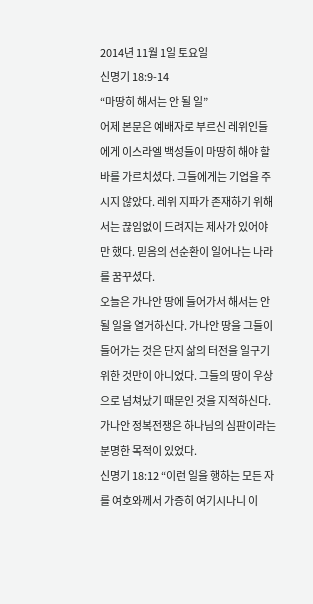2014년 11월 1일 토요일
신명기 18:9-14
“마땅히 해서는 안 될 일”
어제 본문은 예배자로 부르신 레위인들에게 이스라엘 백성들이 마땅히 해야 할 바를 가르치셨다. 그들에게는 기업을 주시지 않았다. 레위 지파가 존재하기 위해서는 끊임없이 드려지는 제사가 있어야만 했다. 믿음의 선순환이 일어나는 나라를 꿈꾸셨다.
오늘은 가나안 땅에 들어가서 해서는 안 될 일을 열거하신다. 가나안 땅을 그들이 들어가는 것은 단지 삶의 터전을 일구기 위한 것만이 아니었다. 그들의 땅이 우상으로 넘쳐났기 때문인 것을 지적하신다. 가나안 정복전쟁은 하나님의 심판이라는 분명한 목적이 있었다.
신명기 18:12 “이런 일을 행하는 모든 자를 여호와께서 가증히 여기시나니 이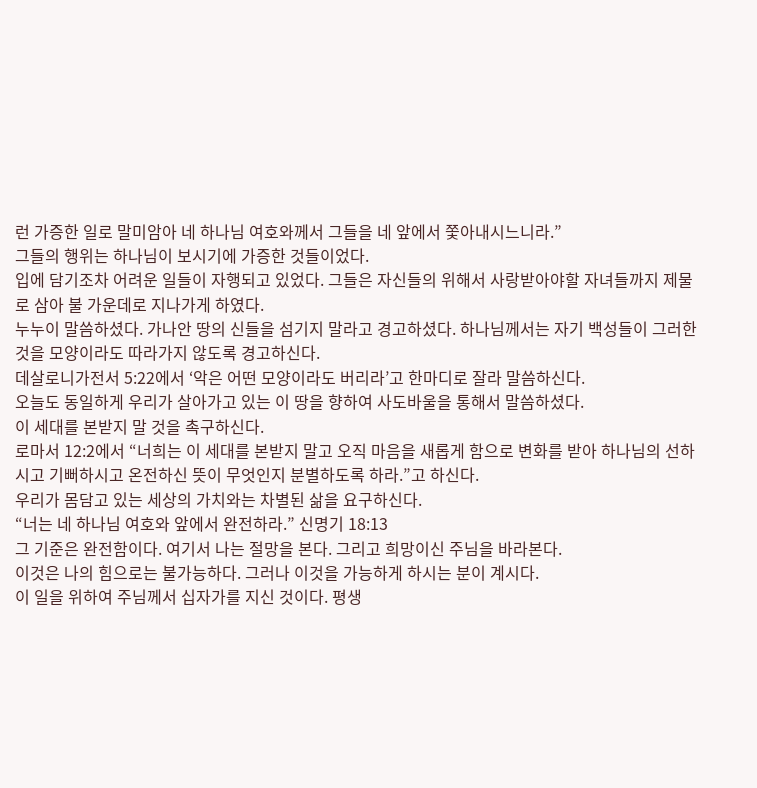런 가증한 일로 말미암아 네 하나님 여호와께서 그들을 네 앞에서 쫓아내시느니라.”
그들의 행위는 하나님이 보시기에 가증한 것들이었다.
입에 담기조차 어려운 일들이 자행되고 있었다. 그들은 자신들의 위해서 사랑받아야할 자녀들까지 제물로 삼아 불 가운데로 지나가게 하였다.
누누이 말씀하셨다. 가나안 땅의 신들을 섬기지 말라고 경고하셨다. 하나님께서는 자기 백성들이 그러한 것을 모양이라도 따라가지 않도록 경고하신다.
데살로니가전서 5:22에서 ‘악은 어떤 모양이라도 버리라’고 한마디로 잘라 말씀하신다.
오늘도 동일하게 우리가 살아가고 있는 이 땅을 향하여 사도바울을 통해서 말씀하셨다.
이 세대를 본받지 말 것을 촉구하신다.
로마서 12:2에서 “너희는 이 세대를 본받지 말고 오직 마음을 새롭게 함으로 변화를 받아 하나님의 선하시고 기뻐하시고 온전하신 뜻이 무엇인지 분별하도록 하라.”고 하신다.
우리가 몸담고 있는 세상의 가치와는 차별된 삶을 요구하신다.
“너는 네 하나님 여호와 앞에서 완전하라.” 신명기 18:13
그 기준은 완전함이다. 여기서 나는 절망을 본다. 그리고 희망이신 주님을 바라본다.
이것은 나의 힘으로는 불가능하다. 그러나 이것을 가능하게 하시는 분이 계시다.
이 일을 위하여 주님께서 십자가를 지신 것이다. 평생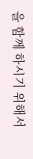을 함께 하시기 위해서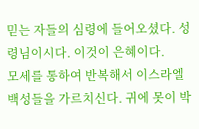믿는 자들의 심령에 들어오셨다. 성령님이시다. 이것이 은혜이다.
모세를 통하여 반복해서 이스라엘 백성들을 가르치신다. 귀에 못이 박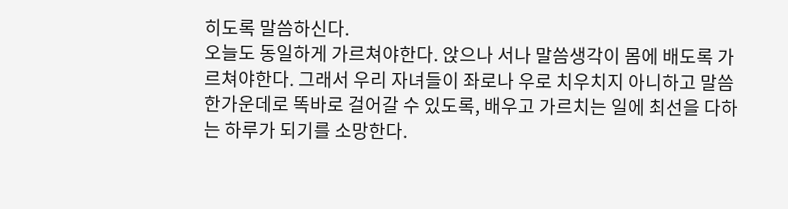히도록 말씀하신다.
오늘도 동일하게 가르쳐야한다. 앉으나 서나 말씀생각이 몸에 배도록 가르쳐야한다. 그래서 우리 자녀들이 좌로나 우로 치우치지 아니하고 말씀 한가운데로 똑바로 걸어갈 수 있도록, 배우고 가르치는 일에 최선을 다하는 하루가 되기를 소망한다.